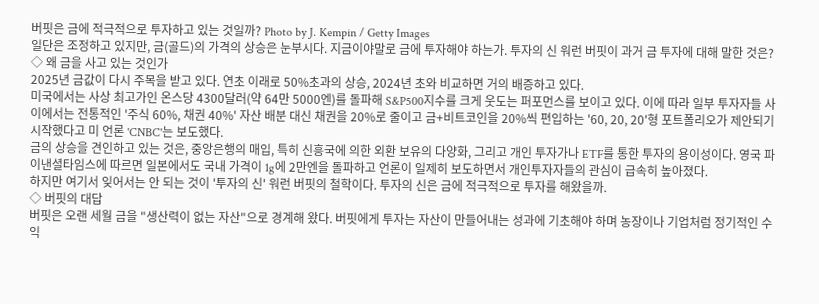버핏은 금에 적극적으로 투자하고 있는 것일까? Photo by J. Kempin / Getty Images
일단은 조정하고 있지만, 금(골드)의 가격의 상승은 눈부시다. 지금이야말로 금에 투자해야 하는가. 투자의 신 워런 버핏이 과거 금 투자에 대해 말한 것은?
◇ 왜 금을 사고 있는 것인가
2025년 금값이 다시 주목을 받고 있다. 연초 이래로 50%초과의 상승, 2024년 초와 비교하면 거의 배증하고 있다.
미국에서는 사상 최고가인 온스당 4300달러(약 64만 5000엔)를 돌파해 S&P500지수를 크게 웃도는 퍼포먼스를 보이고 있다. 이에 따라 일부 투자자들 사이에서는 전통적인 '주식 60%, 채권 40%' 자산 배분 대신 채권을 20%로 줄이고 금+비트코인을 20%씩 편입하는 '60, 20, 20'형 포트폴리오가 제안되기 시작했다고 미 언론 'CNBC'는 보도했다.
금의 상승을 견인하고 있는 것은, 중앙은행의 매입, 특히 신흥국에 의한 외환 보유의 다양화, 그리고 개인 투자가나 ETF를 통한 투자의 용이성이다. 영국 파이낸셜타임스에 따르면 일본에서도 국내 가격이 1g에 2만엔을 돌파하고 언론이 일제히 보도하면서 개인투자자들의 관심이 급속히 높아졌다.
하지만 여기서 잊어서는 안 되는 것이 '투자의 신' 워런 버핏의 철학이다. 투자의 신은 금에 적극적으로 투자를 해왔을까.
◇ 버핏의 대답
버핏은 오랜 세월 금을 "생산력이 없는 자산"으로 경계해 왔다. 버핏에게 투자는 자산이 만들어내는 성과에 기초해야 하며 농장이나 기업처럼 정기적인 수익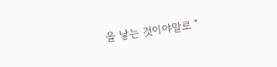을 낳는 것이야말로 "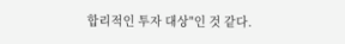합리적인 투자 대상"인 것 같다.